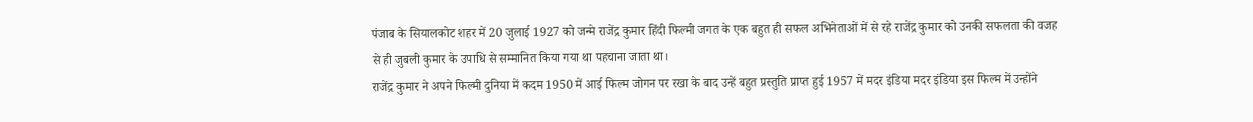पंजाब के सियालकोट शहर में 20 जुलाई 1927 को जन्मे राजेंद्र कुमार हिंदी फिल्मी जगत के एक बहुत ही सफल अभिनेताओं में से रहे राजेंद्र कुमार को उनकी सफलता की वजह से ही जुबली कुमार के उपाधि से सम्मानित किया गया था पहचाना जाता था।
राजेंद्र कुमार ने अपने फिल्मी दुनिया में कदम 1950 में आई फिल्म जोगन पर रखा के बाद उन्हें बहुत प्रस्तुति प्राप्त हुई 1957 में मदर इंडिया मदर इंडिया इस फिल्म में उन्होंने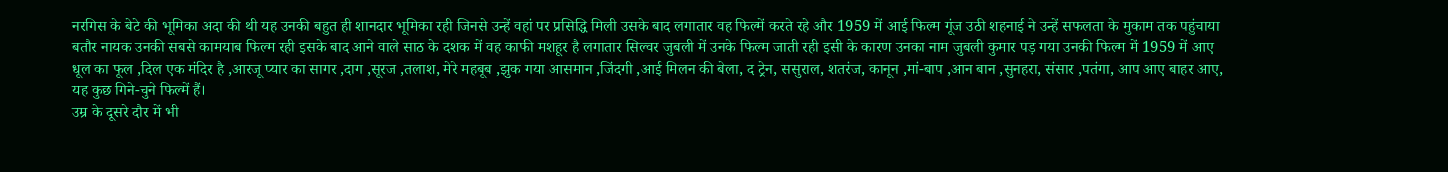नरगिस के बेटे की भूमिका अदा की थी यह उनकी बहुत ही शानदार भूमिका रही जिनसे उन्हें वहां पर प्रसिद्धि मिली उसके बाद लगातार वह फिल्में करते रहे और 1959 में आई फिल्म गूंज उठी शहनाई ने उन्हें सफलता के मुकाम तक पहुंचाया बतौर नायक उनकी सबसे कामयाब फिल्म रही इसके बाद आने वाले साठ के दशक में वह काफी मशहूर है लगातार सिल्वर जुबली में उनके फिल्म जाती रही इसी के कारण उनका नाम जुबली कुमार पड़ गया उनकी फिल्म में 1959 में आए धूल का फूल ,दिल एक मंदिर है ,आरजू प्यार का सागर ,दाग ,सूरज ,तलाश, मेरे महबूब ,झुक गया आसमान ,जिंदगी ,आई मिलन की बेला, द ट्रेन, ससुराल, शतरंज, कानून ,मां-बाप ,आन बान ,सुनहरा, संसार ,पतंगा, आप आए बाहर आए, यह कुछ गिने-चुने फिल्में हैं।
उम्र के दूसरे दौर में भी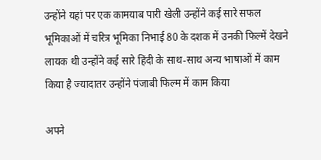उन्होंने यहां पर एक कामयाब पारी खेली उन्होंने कई सारे सफल भूमिकाओं में चरित्र भूमिका निभाई 80 के दशक में उनकी फिल्में देखने लायक थी उन्होंने कई सारे हिंदी के साथ-साथ अन्य भाषाओं में काम किया है ज्यादातर उन्होंने पंजाबी फिल्म में काम किया

अपने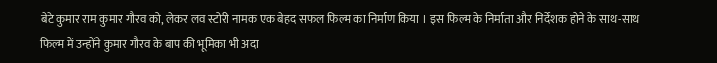बेटे कुमार राम कुमार गौरव को, लेकर लव स्टोरी नामक एक बेहद सफल फिल्म का निर्माण किया । इस फिल्म के निर्माता और निर्देशक होने के साथ-साथ फिल्म में उन्होंने कुमार गौरव के बाप की भूमिका भी अदा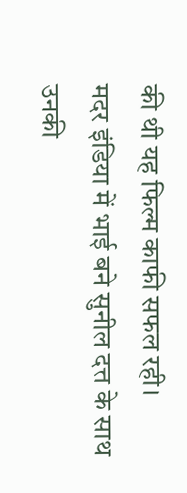की थी यह फिल्म काफी सफल रही।
मदर इंडिया में भाई बने सुनील दत्त के साथ उनकी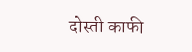दोस्ती काफी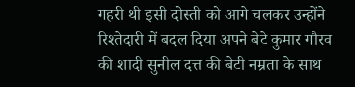गहरी थी इसी दोस्ती को आगे चलकर उन्होंने रिश्तेदारी में बदल दिया अपने बेटे कुमार गौरव की शादी सुनील दत्त की बेटी नम्रता के साथ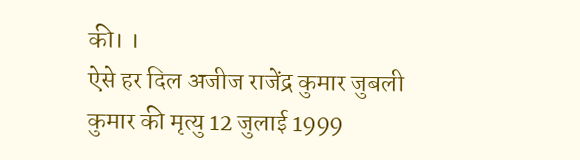की। ।
ऐसे हर दिल अजीज राजेंद्र कुमार जुबली कुमार की मृत्यु 12 जुलाई 1999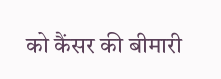को कैंसर की बीमारी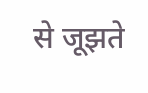से जूझते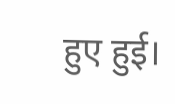हुए हुई।